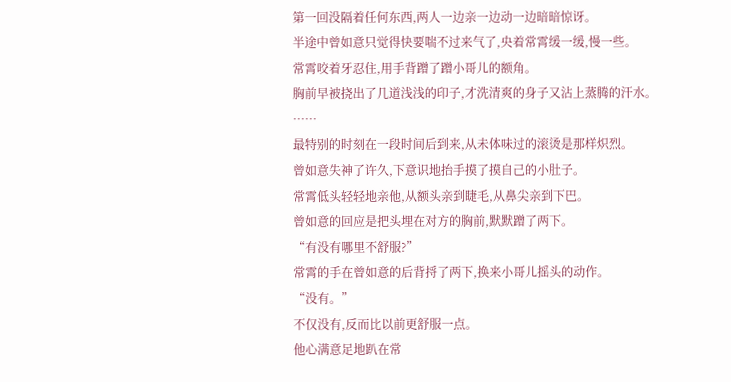第一回没隔着任何东西,两人一边亲一边动一边暗暗惊讶。
半途中曾如意只觉得快要喘不过来气了,央着常霄缓一缓,慢一些。
常霄咬着牙忍住,用手背蹭了蹭小哥儿的额角。
胸前早被挠出了几道浅浅的印子,才洗清爽的身子又沾上蒸腾的汗水。
……
最特别的时刻在一段时间后到来,从未体味过的滚烫是那样炽烈。
曾如意失神了许久,下意识地抬手摸了摸自己的小肚子。
常霄低头轻轻地亲他,从额头亲到睫毛,从鼻尖亲到下巴。
曾如意的回应是把头埋在对方的胸前,默默蹭了两下。
“有没有哪里不舒服?”
常霄的手在曾如意的后背捋了两下,换来小哥儿摇头的动作。
“没有。”
不仅没有,反而比以前更舒服一点。
他心满意足地趴在常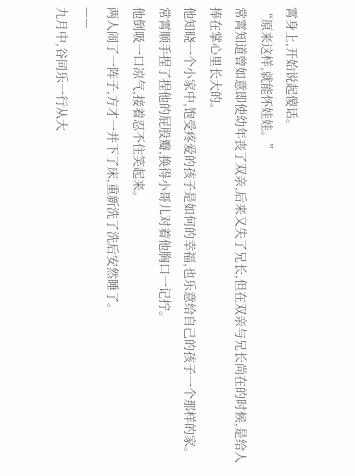霄身上,开始说起傻话。
“原来这样,就能怀娃娃。”
常霄知道曾如意即使幼年丧了双亲,后来又失了兄长,但在双亲与兄长尚在的时候,是给人捧在掌心里长大的。
他知晓一个小家中,饱受疼爱的孩子是如何的幸福,也乐意给自己的孩子一个那样的家。
常霄顺手捏了捏他的屁股瓣,换得小哥儿对着他胸口一记拧。
他倒吸一口凉气,接着忍不住笑起来。
两人闹了一阵子,方才一并下了床,重新洗了洗后安然睡了。
——
九月中,谷同乐一行从大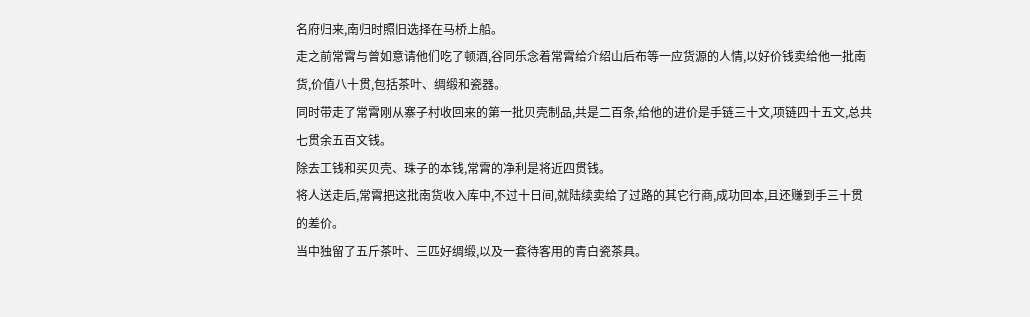名府归来,南归时照旧选择在马桥上船。
走之前常霄与曾如意请他们吃了顿酒,谷同乐念着常霄给介绍山后布等一应货源的人情,以好价钱卖给他一批南货,价值八十贯,包括茶叶、绸缎和瓷器。
同时带走了常霄刚从寨子村收回来的第一批贝壳制品,共是二百条,给他的进价是手链三十文,项链四十五文,总共七贯余五百文钱。
除去工钱和买贝壳、珠子的本钱,常霄的净利是将近四贯钱。
将人送走后,常霄把这批南货收入库中,不过十日间,就陆续卖给了过路的其它行商,成功回本,且还赚到手三十贯的差价。
当中独留了五斤茶叶、三匹好绸缎,以及一套待客用的青白瓷茶具。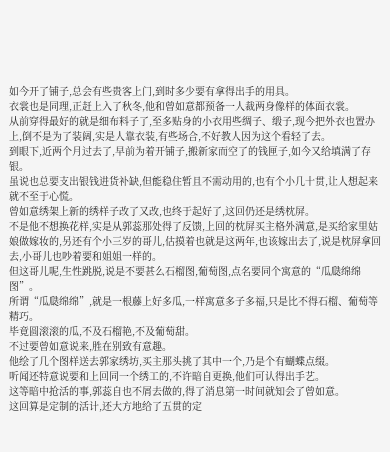如今开了铺子,总会有些贵客上门,到时多少要有拿得出手的用具。
衣裳也是同理,正赶上入了秋冬,他和曾如意都预备一人裁两身像样的体面衣裳。
从前穿得最好的就是细布料子了,至多贴身的小衣用些绸子、缎子,现今把外衣也置办上,倒不是为了装阔,实是人靠衣装,有些场合,不好教人因为这个看轻了去。
到眼下,近两个月过去了,早前为着开铺子,搬新家而空了的钱匣子,如今又给填满了存银。
虽说也总要支出银钱进货补缺,但能稳住暂且不需动用的,也有个小几十贯,让人想起来就不至于心慌。
曾如意绣架上新的绣样子改了又改,也终于起好了,这回仍还是绣枕屏。
不是他不想换花样,实是从郭蕊那处得了反馈,上回的枕屏买主格外满意,是买给家里姑娘做嫁妆的,另还有个小三岁的哥儿,估摸着也就是这两年,也该嫁出去了,说是枕屏拿回去,小哥儿也吵着要和姐姐一样的。
但这哥儿呢,生性跳脱,说是不要甚么石榴图,葡萄图,点名要同个寓意的“瓜瓞绵绵图”。
所谓“瓜瓞绵绵”,就是一根藤上好多瓜,一样寓意多子多福,只是比不得石榴、葡萄等精巧。
毕竟圆滚滚的瓜,不及石榴艳,不及葡萄甜。
不过要曾如意说来,胜在别致有意趣。
他绘了几个图样送去郭家绣坊,买主那头挑了其中一个,乃是个有蝴蝶点缀。
听闻还特意说要和上回同一个绣工的,不许暗自更换,他们可认得出手艺。
这等暗中抢活的事,郭蕊自也不屑去做的,得了消息第一时间就知会了曾如意。
这回算是定制的活计,还大方地给了五贯的定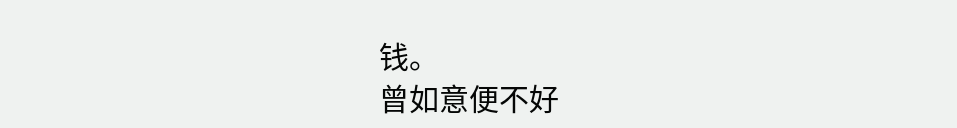钱。
曾如意便不好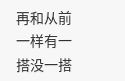再和从前一样有一搭没一搭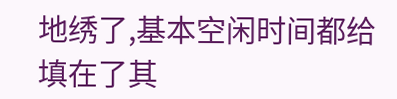地绣了,基本空闲时间都给填在了其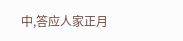中,答应人家正月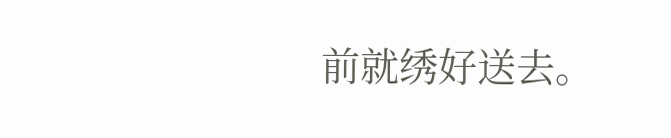前就绣好送去。